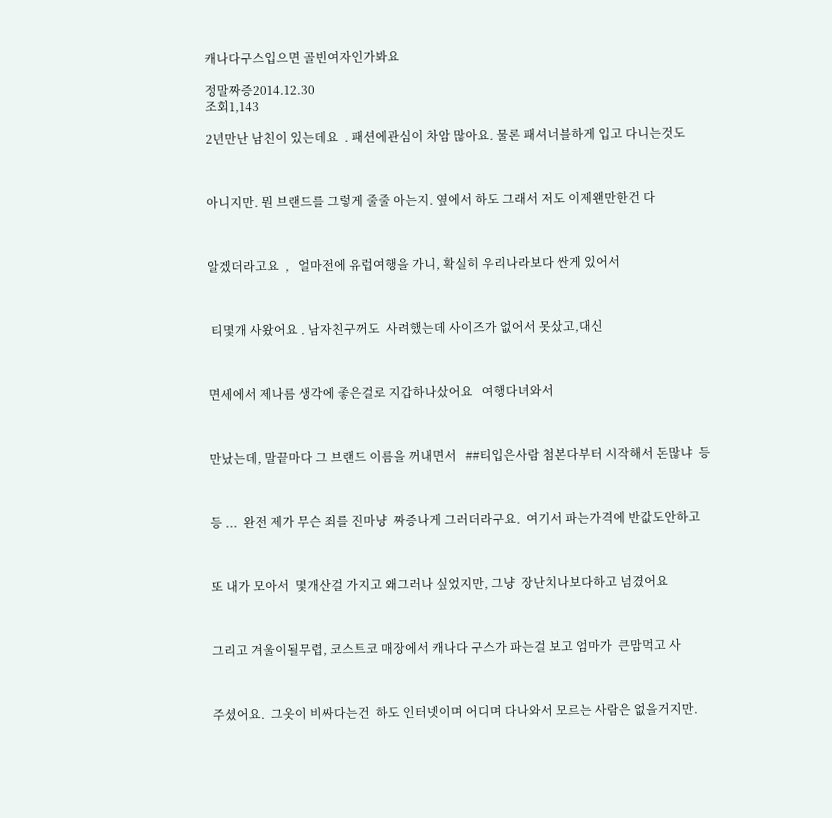캐나다구스입으면 골빈여자인가봐요

정말짜증2014.12.30
조회1,143

2년만난 남친이 있는데요  . 패션에관심이 차암 많아요. 물론 패셔너블하게 입고 다니는것도



아니지만. 뭔 브랜드를 그렇게 줄줄 아는지. 옆에서 하도 그래서 저도 이제왠만한건 다



알겠더라고요  ,   얼마전에 유럽여행을 가니, 확실히 우리나라보다 싼게 있어서



 티몇개 사왔어요 . 남자친구꺼도  사려했는데 사이즈가 없어서 못샀고,대신



면세에서 제나름 생각에 좋은걸로 지갑하나샀어요   여행다녀와서



만났는데, 말끝마다 그 브랜드 이름을 꺼내면서   ##티입은사람 첨본다부터 시작해서 돈많냐  등



등 ...  완전 제가 무슨 죄를 진마냥  짜증나게 그러더라구요.  여기서 파는가격에 반값도안하고



또 내가 모아서  몇개산걸 가지고 왜그러나 싶었지만, 그냥  장난치나보다하고 넘겼어요



그리고 겨울이될무렵, 코스트코 매장에서 캐나다 구스가 파는걸 보고 엄마가  큰맘먹고 사



주셨어요.  그옷이 비싸다는건  하도 인터넷이며 어디며 다나와서 모르는 사람은 없을거지만.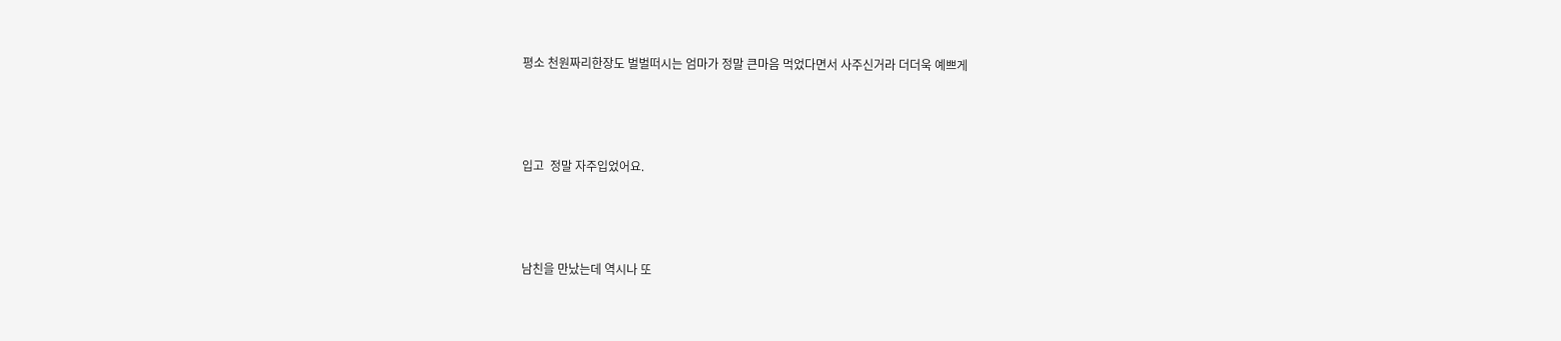평소 천원짜리한장도 벌벌떠시는 엄마가 정말 큰마음 먹었다면서 사주신거라 더더욱 예쁘게



입고  정말 자주입었어요.



남친을 만났는데 역시나 또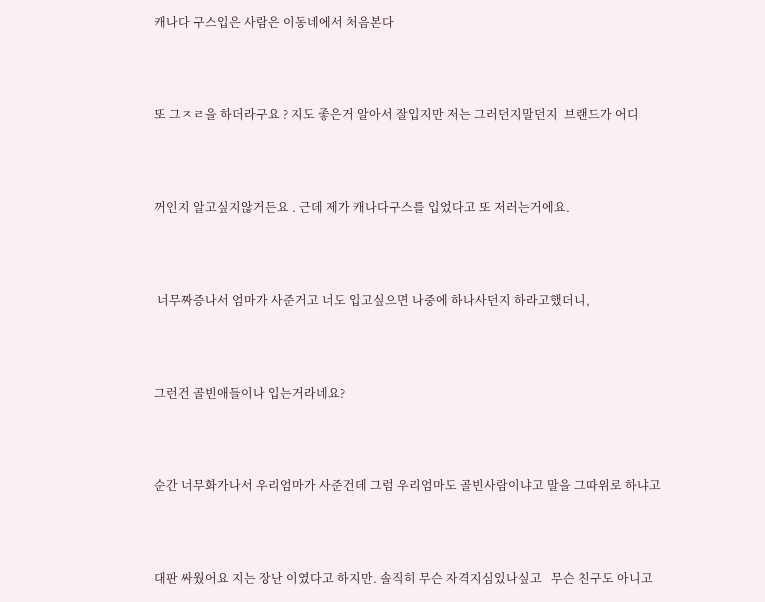캐나다 구스입은 사람은 이동네에서 처음본다



또 그ㅈㄹ을 하더라구요 ? 지도 좋은거 알아서 잘입지만 저는 그러던지말던지  브랜드가 어디



꺼인지 알고싶지않거든요 . 근데 제가 캐나다구스를 입었다고 또 저러는거에요.



 너무짜증나서 엄마가 사준거고 너도 입고싶으면 나중에 하나사던지 하라고했더니,



그런건 골빈애들이나 입는거라네요?



순간 너무화가나서 우리엄마가 사준건데 그럼 우리엄마도 골빈사람이냐고 말을 그따위로 하냐고



대판 싸웠어요 지는 장난 이였다고 하지만. 솔직히 무슨 자격지심있나싶고   무슨 친구도 아니고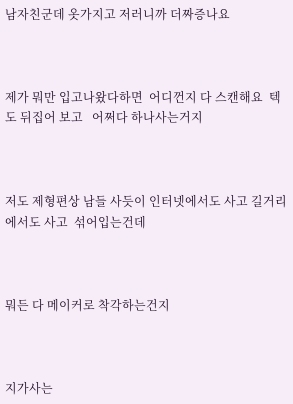남자친군데 옷가지고 저러니까 더짜증나요



제가 뭐만 입고나왔다하면  어디껀지 다 스캔해요  텍도 뒤집어 보고   어쩌다 하나사는거지



저도 제형편상 남들 사듯이 인터넷에서도 사고 길거리에서도 사고  섞어입는건데



뭐든 다 메이커로 착각하는건지



지가사는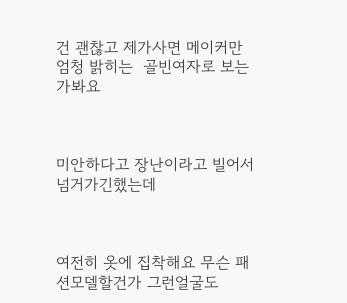건 괜찮고 제가사면 메이커만 엄청 밝히는  골빈여자로 보는가봐요



미안하다고 장난이라고 빌어서 넘거가긴했는데



여전히 옷에 집착해요 무슨 패션모델할건가 그런얼굴도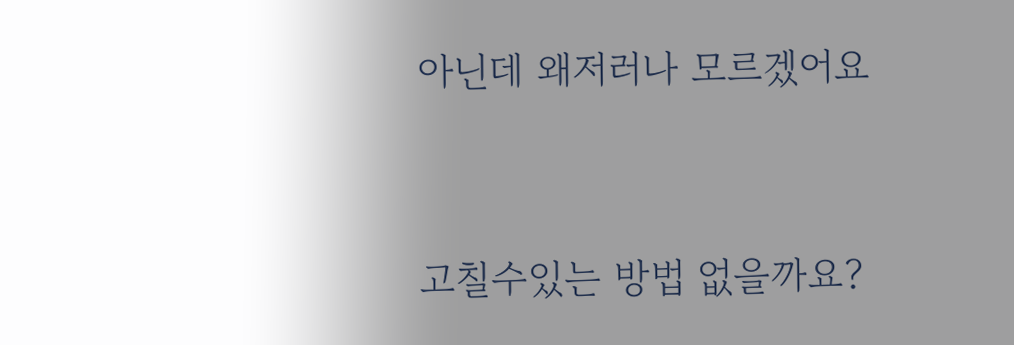아닌데 왜저러나 모르겠어요



고칠수있는 방법 없을까요?